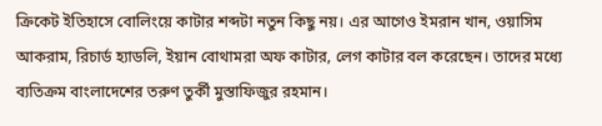ক্রিকেট ইতিহাসে বোলিংয়ে কাটার শব্দটা নতুন কিছু নয়। এর আগেও ইমরান খান, ওয়াসিম আকরাম, রিচার্ড হ্যাডলি, ইয়ান বোথামরা অফ কাটার, লেগ কাটার বল করেছেন। তাদের মধ্যে ব্যতিক্রম বাংলাদেশের তরুণ তুর্কী মুস্তাফিজুর রহমান।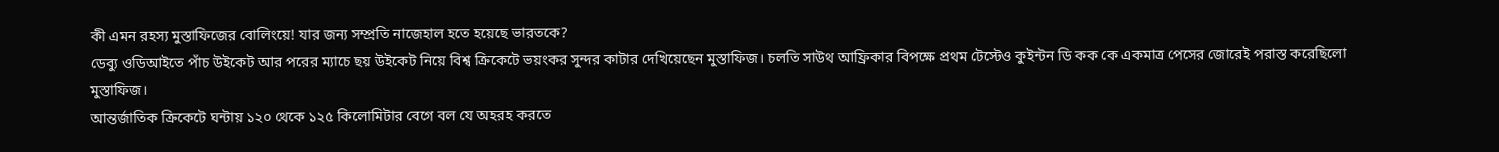কী এমন রহস্য মুস্তাফিজের বোলিংয়ে! যার জন্য সম্প্রতি নাজেহাল হতে হয়েছে ভারতকে?
ডেব্যু ওডিআইতে পাঁচ উইকেট আর পরের ম্যাচে ছয় উইকেট নিয়ে বিশ্ব ক্রিকেটে ভয়ংকর সুন্দর কাটার দেখিয়েছেন মুস্তাফিজ। চলতি সাউথ আফ্রিকার বিপক্ষে প্রথম টেস্টেও কুইন্টন ডি কক কে একমাত্র পেসের জোরেই পরাস্ত করেছিলো মুস্তাফিজ।
আন্তর্জাতিক ক্রিকেটে ঘন্টায় ১২০ থেকে ১২৫ কিলোমিটার বেগে বল যে অহরহ করতে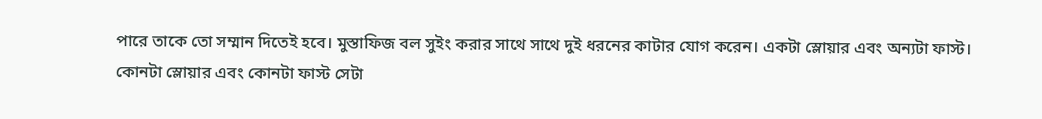পারে তাকে তো সম্মান দিতেই হবে। মুস্তাফিজ বল সুইং করার সাথে সাথে দুই ধরনের কাটার যোগ করেন। একটা স্লোয়ার এবং অন্যটা ফাস্ট।
কোনটা স্লোয়ার এবং কোনটা ফাস্ট সেটা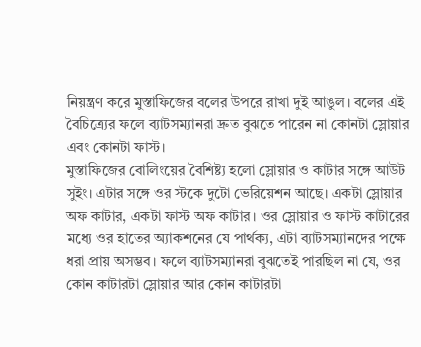নিয়ন্ত্রণ করে মুস্তাফিজের বলের উপরে রাখা দুই আঙুল। বলের এই বৈচিত্র্যের ফলে ব্যাটসম্যানরা দ্রুত বুঝতে পারেন না কোনটা স্লোয়ার এবং কোনটা ফাস্ট।
মুস্তাফিজের বোলিংয়ের বৈশিষ্ট্য হলো স্লোয়ার ও কাটার সঙ্গে আউট সুইং। এটার সঙ্গে ওর স্টকে দুটো ভেরিয়েশন আছে। একটা স্লোয়ার অফ কাটার, একটা ফাস্ট অফ কাটার। ওর স্লোয়ার ও ফাস্ট কাটারের মধ্যে ওর হাতের অ্যাকশনের যে পার্থক্য, এটা ব্যাটসম্যানদের পক্ষে ধরা প্রায় অসম্ভব। ফলে ব্যাটসম্যানরা বুঝতেই পারছিল না যে, ওর কোন কাটারটা স্লোয়ার আর কোন কাটারটা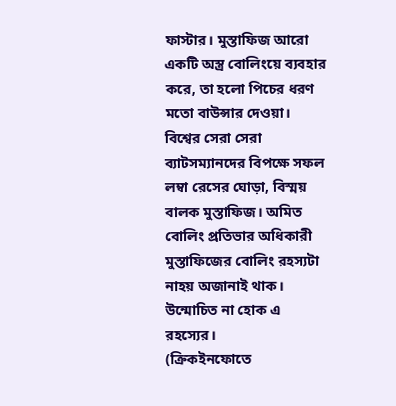ফাস্টার। মুস্তাফিজ আরো একটি অস্ত্র বোলিংয়ে ব্যবহার করে, তা হলো পিচের ধরণ মতো বাউন্সার দেওয়া।
বিশ্বের সেরা সেরা ব্যাটসম্যানদের বিপক্ষে সফল লম্বা রেসের ঘোড়া, বিস্ময় বালক মুস্তাফিজ। অমিত বোলিং প্রতিভার অধিকারী মুস্তাফিজের বোলিং রহস্যটা নাহয় অজানাই থাক। উন্মোচিত না হোক এ রহস্যের।
(ক্রিকইনফোতে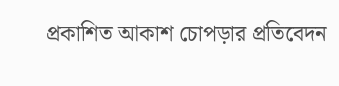প্রকাশিত আকাশ চোপড়ার প্রতিবেদন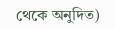থেকে অনুদিত)